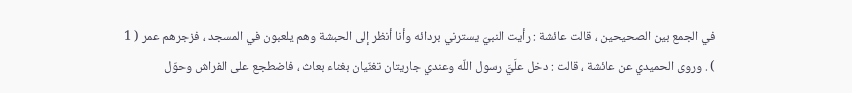في الجمع بين الصحيحين ، قالت عائشة : رأيت النبيّ يسترني بردائه وأنا أنظر إلى الحبشة وهم يلعبون في المسجد ، فزجرهم عمر ( 1 ) . وروى الحميدي عن عائشة ، قالت : دخل علَيَّ رسول اللّه وعندي جاريتان تغنّيان بغناء بعاث ، فاضطجع على الفراش وحوّل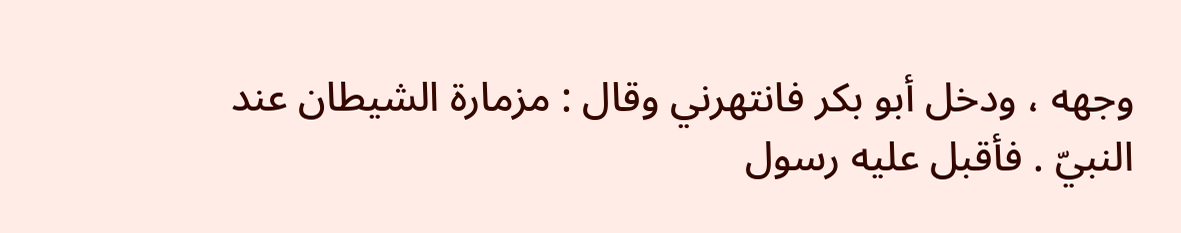وجهه ، ودخل أبو بكر فانتهرني وقال : مزمارة الشيطان عند النبيّ . فأقبل عليه رسول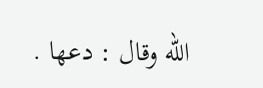اللّه وقال : دعها .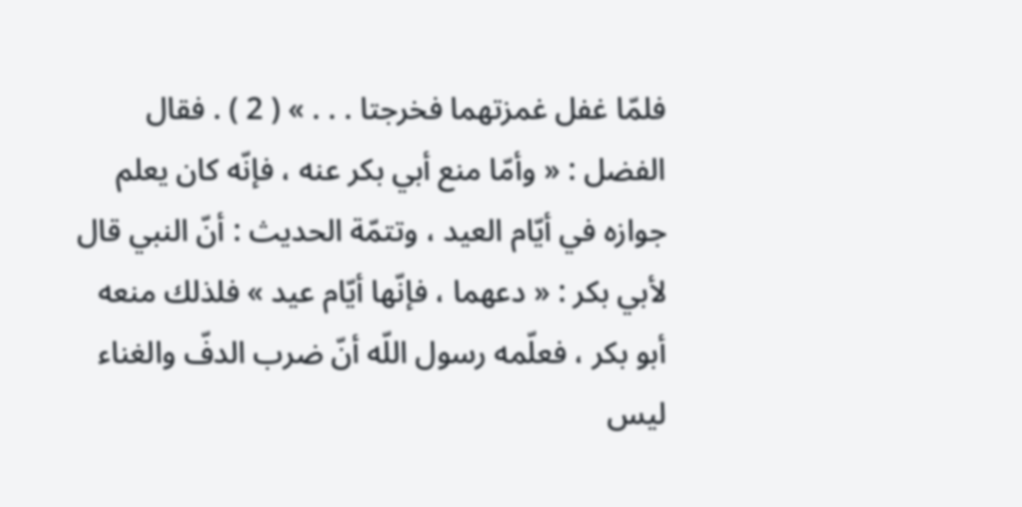فلمّا غفل غمزتهما فخرجتا . . . » ( 2 ) . فقال الفضل : « وأمّا منع أبي بكر عنه ، فإنّه كان يعلم جوازه في أيّام العيد ، وتتمّة الحديث : أنّ النبي قال لأبي بكر : « دعهما ، فإنّها أيّام عيد » فلذلك منعه أبو بكر ، فعلّمه رسول اللّه أنّ ضرب الدفّ والغناء ليس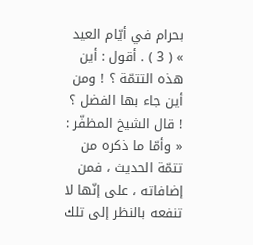بحرام في أيّام العيد » ( 3 ) . أقول : أين هذه التتمّة ؟ ! ومن أين جاء بها الفضل ؟ ! قال الشيخ المظفّر : « وأمّا ما ذكره من تتمّة الحديث ، فمن إضافاته ، على إنّها لا تنفعه بالنظر إلى تلك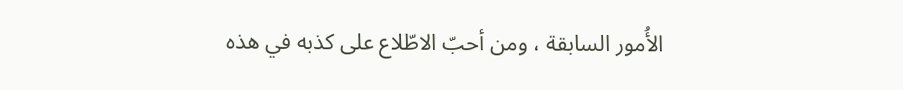الأُمور السابقة ، ومن أحبّ الاطّلاع على كذبه في هذه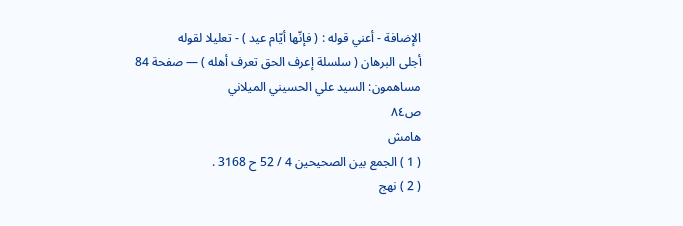الإضافة - أعني قوله : ( فإنّها أيّام عيد ) - تعليلا لقوله
أجلى البرهان ( سلسلة إعرف الحق تعرف أهله ) — صفحة 84
مساهمون: السيد علي الحسيني الميلاني
ص٨٤
هامش
( 1 ) الجمع بين الصحيحين 4 / 52 ح 3168 .
( 2 ) نهج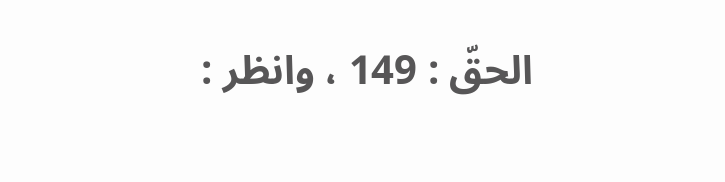الحقّ : 149 ، وانظر :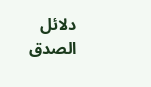دلائل الصدق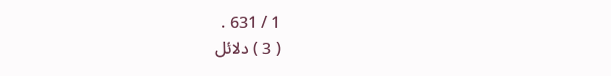1 / 631 .
( 3 ) دلائل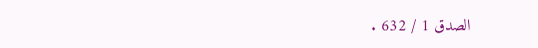الصدق 1 / 632 .